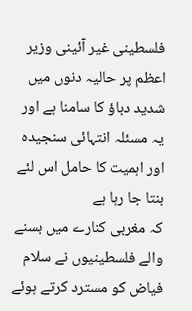فلسطینی غیر آئینی وزیر اعظم پر حالیہ دنوں میں شدید دباؤ کا سامنا ہے اور یہ مسئلہ انتہائی سنجیدہ اور اہمیت کا حامل اس لئے بنتا جا رہا ہے
کہ مغربی کنارے میں بسنے والے فلسطینیوں نے سلام فیاض کو مسترد کرتے ہوئے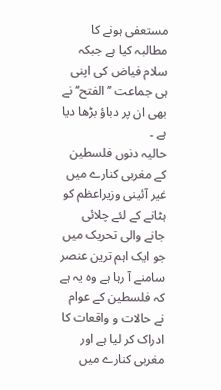مستعفی ہونے کا مطالبہ کیا ہے جبکہ سلام فیاض کی اپنی ہی جماعت ’’الفتح‘‘ نے بھی ان پر دباؤ بڑھا دیا ہے ۔
حالیہ دنوں فلسطین کے مغربی کنارے میں غیر آئینی وزیراعظم کو ہٹانے کے لئے چلائی جانے والی تحریک میں جو ایک اہم ترین عنصر سامنے آ رہا ہے وہ یہ ہے کہ فلسطین کے عوام نے حالات و واقعات کا ادراک کر لیا ہے اور مغربی کنارے میں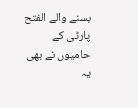بسنے والے الفتح پارٹی کے حامیوں نے بھی یہ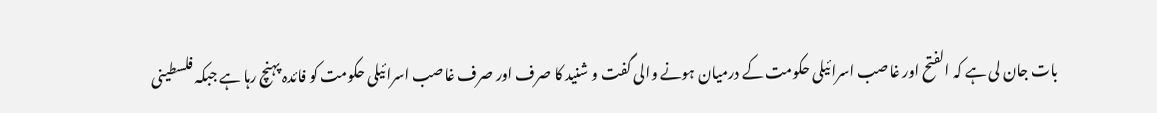بات جان لی ہے کہ الفتح اور غاصب اسرائیلی حکومت کے درمیان ہونے والی گفت و شنید کا صرف اور صرف غاصب اسرائیلی حکومت کو فائدہ پہنچ رہا ہے جبکہ فلسطینی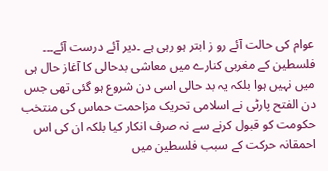عوام کی حالت آئے رو ز ابتر ہو رہی ہے ۔دیر آئے درست آئے۔۔۔
فلسطین کے مغربی کنارے میں معاشی بدحالی کا آغاز حال ہی میں نہیں ہوا بلکہ یہ بد حالی اسی دن شروع ہو گئی تھی جس دن الفتح پارٹی نے اسلامی تحریک مزاحمت حماس کی منتخب حکومت کو قبول کرنے سے نہ صرف انکار کیا بلکہ ان کی اس احمقانہ حرکت کے سبب فلسطین میں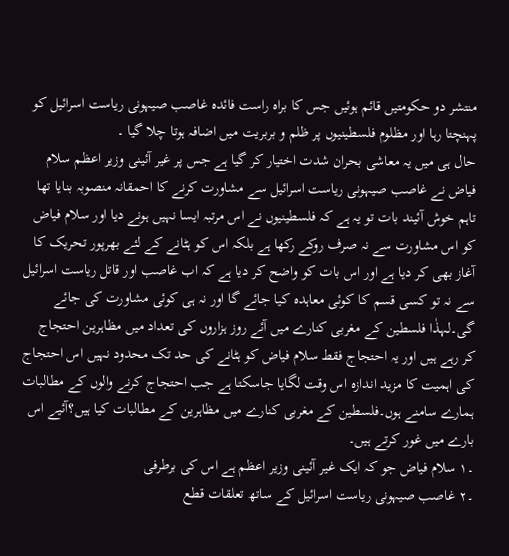منتشر دو حکومتیں قائم ہوئیں جس کا براہ راست فائدہ غاصب صیہونی ریاست اسرائیل کو پہنچتا رہا اور مظلوم فلسطینیوں پر ظلم و بربریت میں اضافہ ہوتا چلا گیا ۔
حال ہی میں یہ معاشی بحران شدت اختیار کر گیا ہے جس پر غیر آئینی وزیر اعظم سلام فیاض نے غاصب صیہونی ریاست اسرائیل سے مشاورت کرنے کا احمقانہ منصوبہ بنایا تھا تاہم خوش آئیند بات تو یہ ہے کہ فلسطینیوں نے اس مرتبہ ایسا نہیں ہونے دیا اور سلام فیاض کو اس مشاورت سے نہ صرف روکے رکھا ہے بلکہ اس کو ہٹانے کے لئے بھرپور تحریک کا آغاز بھی کر دیا ہے اور اس بات کو واضح کر دیا ہے کہ اب غاصب اور قاتل ریاست اسرائیل سے نہ تو کسی قسم کا کوئی معاہدہ کیا جائے گا اور نہ ہی کوئی مشاورت کی جائے گی۔لہذٰا فلسطین کے مغربی کنارے میں آئے روز ہزاروں کی تعداد میں مظاہرین احتجاج کر رہے ہیں اور یہ احتجاج فقط سلام فیاض کو ہٹانے کی حد تک محدود نہیں اس احتجاج کی اہمیت کا مزید اندازہ اس وقت لگایا جاسکتا ہے جب احتجاج کرنے والوں کے مطالبات ہمارے سامنے ہوں۔فلسطین کے مغربی کنارے میں مظاہرین کے مطالبات کیا ہیں؟آئیے اس بارے میں غور کرتے ہیں۔
۔۱ سلام فیاض جو کہ ایک غیر آئینی وزیر اعظم ہے اس کی برطرفی
۔۲ غاصب صیہونی ریاست اسرائیل کے ساتھ تعلقات قطع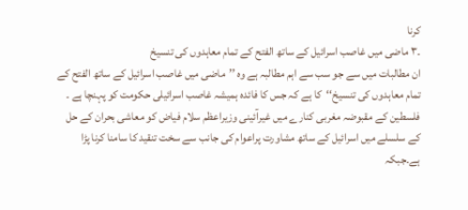کرنا
۔۳ ماضی میں غاصب اسرائیل کے ساتھ الفتح کے تمام معاہدوں کی تنسیخ
ان مطالبات میں سے جو سب سے اہم مطالبہ ہے وہ ’’ماضی میں غاصب اسرائیل کے ساتھ الفتح کے تمام معاہدوں کی تنسیخ‘‘کا ہے کہ جس کا فائدہ ہمیشہ غاصب اسرائیلی حکومت کو پہنچا ہے ۔
فلسطین کے مقبوضہ مغربی کنارے میں غیرآئینی وزیراعظم سلام فیاض کو معاشی بحران کے حل کے سلسلے میں اسرائیل کے ساتھ مشاورت پراعوام کی جانب سے سخت تنقید کا سامنا کرنا پڑا ہے۔جبکہ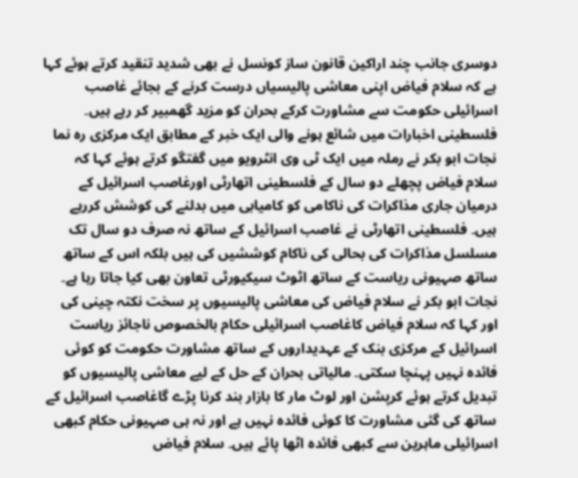دوسری جانب چند اراکین قانون ساز کونسل نے بھی شدید تنقید کرتے ہوئے کہا ہے کہ سلام فیاض اپنی معاشی پالیسیاں درست کرنے کے بجائے غاصب اسرائیلی حکومت سے مشاورت کرکے بحران کو مزید گھمبیر کر رہے ہیں۔
فلسطینی اخبارات میں شائع ہونے والی ایک خبر کے مطابق ایک مرکزی رہ نما نجات ابو بکر نے رملہ میں ایک ٹی وی انٹرویو میں گفتگو کرتے ہوئے کہا کہ سلام فیاض پچھلے دو سال کے فلسطینی اتھارٹی اورغاصب اسرائیل کے درمیان جاری مذاکرات کی ناکامی کو کامیابی میں بدلنے کی کوشش کررہے ہیں۔ فلسطینی اتھارٹی نے غاصب اسرائیل کے ساتھ نہ صرف دو سال تک مسلسل مذاکرات کی بحالی کی ناکام کوششیں کی ہیں بلکہ اس کے ساتھ ساتھ صہیونی ریاست کے ساتھ اٹوٹ سیکیورٹی تعاون بھی کیا جاتا رہا ہے۔
نجات ابو بکر نے سلام فیاض کی معاشی پالیسیوں پر سخت نکتہ چینی کی اور کہا کہ سلام فیاض کاغاصب اسرائیلی حکام بالخصوص ناجائز ریاست اسرائیل کے مرکزی بنک کے عہدیداروں کے ساتھ مشاورت حکومت کو کوئی فائدہ نہیں پہنچا سکتی۔ مالیاتی بحران کے حل کے لیے معاشی پالیسیوں کو تبدیل کرتے ہوئے کرپشن اور لوٹ مار کا بازار بند کرنا پڑے گاغاصب اسرائیل کے ساتھ کی گئی مشاورت کا کوئی فائدہ نہیں ہے اور نہ ہی صہیونی حکام کبھی اسرائیلی ماہرین سے کبھی فائدہ اٹھا پائے ہیں۔ سلام فیاض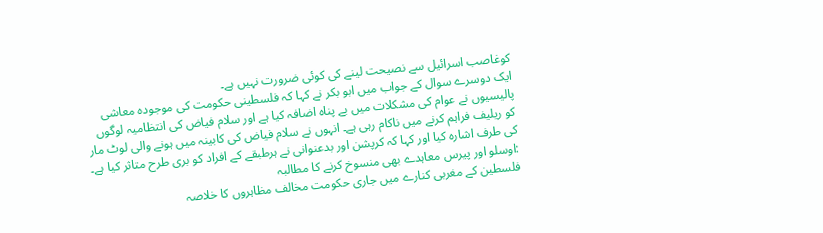کوغاصب اسرائیل سے نصیحت لینے کی کوئی ضرورت نہیں ہے۔
ایک دوسرے سوال کے جواب میں ابو بکر نے کہا کہ فلسطینی حکومت کی موجودہ معاشی پالیسیوں نے عوام کی مشکلات میں بے پناہ اضافہ کیا ہے اور سلام فیاض کی انتظامیہ لوگوں کو ریلیف فراہم کرنے میں ناکام رہی ہے۔ انہوں نے سلام فیاض کی کابینہ میں ہونے والی لوٹ مار کی طرف اشارہ کیا اور کہا کہ کرپشن اور بدعنوانی نے ہرطبقے کے افراد کو بری طرح متاثر کیا ہے۔
:اوسلو اور پیرس معاہدے بھی منسوخ کرنے کا مطالبہ
فلسطین کے مغربی کنارے میں جاری حکومت مخالف مظاہروں کا خلاصہ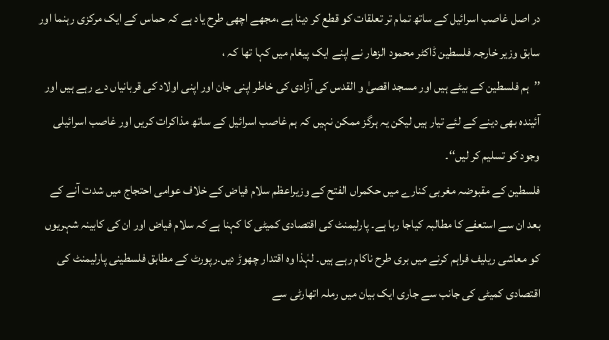در اصل غاصب اسرائیل کے ساتھ تمام تر تعلقات کو قطع کر دینا ہے ،مجھے اچھی طرح یاد ہے کہ حماس کے ایک مرکزی رہنما اور سابق وزیر خارجہ فلسطین ڈاکٹر محمود الزھار نے اپنے ایک پیغام میں کہا تھا کہ ،
’’ہم فلسطین کے بیٹے ہیں اور مسجد اقصیٰ و القدس کی آزادی کی خاطر اپنی جان اور اپنی اولاد کی قربانیاں دے رہے ہیں اور آئیندہ بھی دینے کے لئے تیار ہیں لیکن یہ ہرگز ممکن نہیں کہ ہم غاصب اسرائیل کے ساتھ مذاکرات کریں اور غاصب اسرائیلی وجود کو تسلیم کر لیں‘‘۔
فلسطین کے مقبوضہ مغربی کنارے میں حکمراں الفتح کے وزیراعظم سلام فیاض کے خلاف عوامی احتجاج میں شدت آنے کے بعد ان سے استعفے کا مطالبہ کیاجا رہا ہے۔ پارلیمنٹ کی اقتصادی کمیٹی کا کہنا ہے کہ سلام فیاض اور ان کی کابینہ شہریوں کو معاشی ریلیف فراہم کرنے میں بری طرح ناکام رہے ہیں۔ لہٰذا وہ اقتدار چھوڑ دیں۔رپورٹ کے مطابق فلسطینی پارلیمنٹ کی اقتصادی کمیٹی کی جانب سے جاری ایک بیان میں رملہ اتھارٹی سے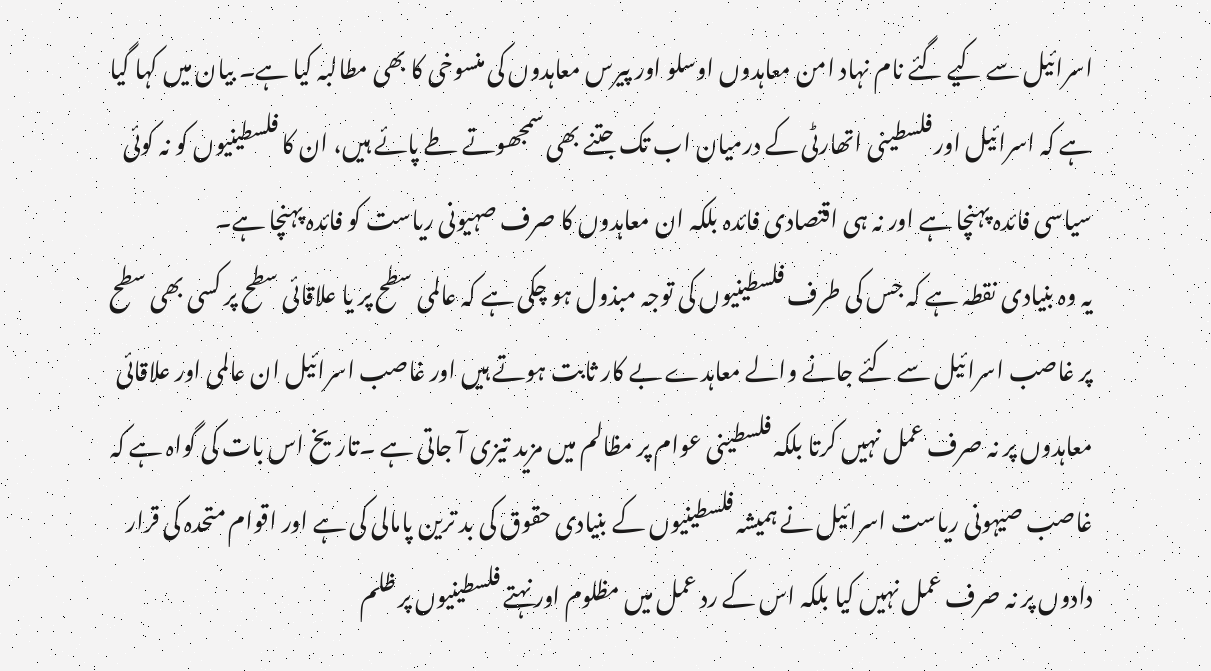اسرائیل سے کیے گئے نام نہاد امن معاہدوں اوسلو اور پیرس معاہدوں کی منسوخی کا بھی مطالبہ کیا ہے۔ بیان میں کہا گیا ہے کہ اسرائیل اور فلسطینی اتھارٹی کے درمیان اب تک جتنے بھی سمجھوتے طے پائے ہیں، ان کا فلسطینیوں کو نہ کوئی سیاسی فائدہ پہنچا ہے اور نہ ہی اقتصادی فائدہ بلکہ ان معاہدوں کا صرف صہیونی ریاست کو فائدہ پہنچا ہے۔
یہ وہ بنیادی نقطہ ہے کہ جس کی طرف فلسطینیوں کی توجہ مبذول ہو چکی ہے کہ عالمی سطح پر یا علاقائی سطح پر کسی بھی سطح پر غاصب اسرائیل سے کئے جانے والے معاہدے بے کار ثابت ہوتے ہیں اور غاصب اسرائیل ان عالمی اور علاقائی معاہدوں پر نہ صرف عمل نہیں کرتا بلکہ فلسطینی عوام پر مظالم میں مزید تیزی آ جاتی ہے ۔تاریخ اس بات کی گواہ ہے کہ غاصب صیہونی ریاست اسرائیل نے ہمیشہ فلسطینیوں کے بنیادی حقوق کی بد ترین پامالی کی ہے اور اقوام متحدہ کی قرار دادوں پر نہ صرف عمل نہیں کیا بلکہ اس کے رد عمل میں مظلوم اور نہتے فلسطینیوں پر ظلم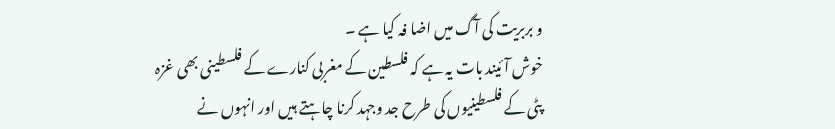و بربریت کی آگ میں اضا فہ کیا ہے ۔
خوش آئیند بات یہ ہے کہ فلسطین کے مغربی کنارے کے فلسطینی بھی غزہ پٹی کے فلسطینیوں کی طرح جد وجہد کرنا چاہتے ہیں اور انہوں نے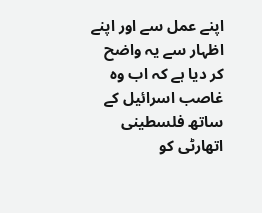اپنے عمل سے اور اپنے اظہار سے یہ واضح کر دیا ہے کہ اب وہ غاصب اسرائیل کے ساتھ فلسطینی اتھارٹی کو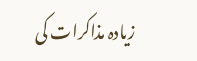زیادہ مذاکرات کی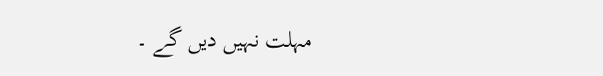مہلت نہیں دیں گے ۔